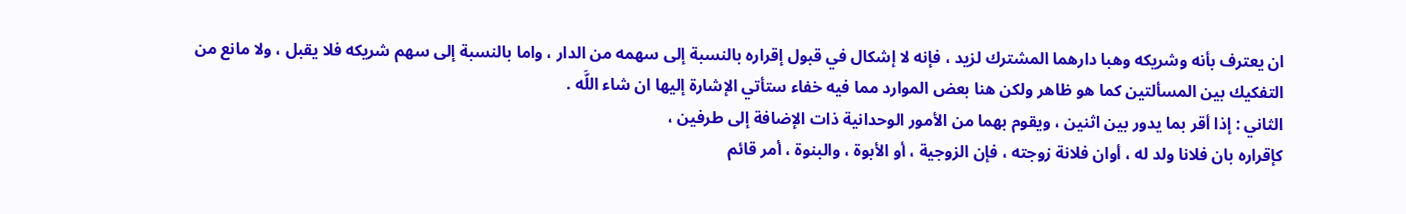ان يعترف بأنه وشريكه وهبا دارهما المشترك لزيد ، فإنه لا إشكال في قبول إقراره بالنسبة إلى سهمه من الدار ، واما بالنسبة إلى سهم شريكه فلا يقبل ، ولا مانع من التفكيك بين المسألتين كما هو ظاهر ولكن هنا بعض الموارد مما فيه خفاء ستأتي الإشارة إليها ان شاء اللَّه .
الثاني : إذا أقر بما يدور بين اثنين ، ويقوم بهما من الأمور الوحدانية ذات الإضافة إلى طرفين ،
كإقراره بان فلانا ولد له ، أوان فلانة زوجته ، فإن الزوجية ، أو الأبوة ، والبنوة ، أمر قائم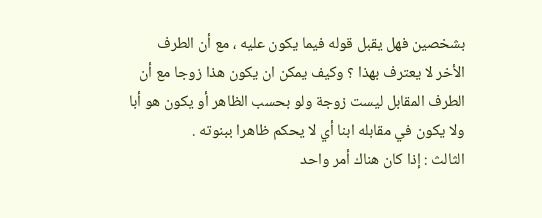بشخصين فهل يقبل قوله فيما يكون عليه ، مع أن الطرف الأخر لا يعترف بهذا ؟ وكيف يمكن ان يكون هذا زوجا مع أن الطرف المقابل ليست زوجة ولو بحسب الظاهر أو يكون هو أبا ولا يكون في مقابله ابنا أي لا يحكم ظاهرا ببنوته .
الثالث : إذا كان هناك أمر واحد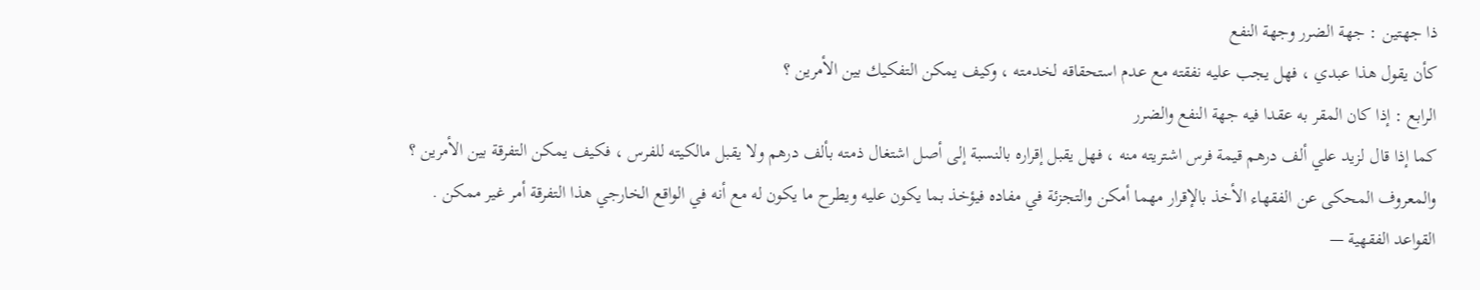ذا جهتين : جهة الضرر وجهة النفع
كأن يقول هذا عبدي ، فهل يجب عليه نفقته مع عدم استحقاقه لخدمته ، وكيف يمكن التفكيك بين الأمرين ؟
الرابع : إذا كان المقر به عقدا فيه جهة النفع والضرر
كما إذا قال لزيد علي ألف درهم قيمة فرس اشتريته منه ، فهل يقبل إقراره بالنسبة إلى أصل اشتغال ذمته بألف درهم ولا يقبل مالكيته للفرس ، فكيف يمكن التفرقة بين الأمرين ؟
والمعروف المحكى عن الفقهاء الأخذ بالإقرار مهما أمكن والتجزئة في مفاده فيؤخذ بما يكون عليه ويطرح ما يكون له مع أنه في الواقع الخارجي هذا التفرقة أمر غير ممكن .
القواعد الفقهية —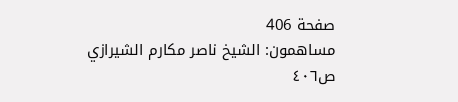صفحة 406
مساهمون: الشيخ ناصر مكارم الشيرازي
ص٤٠٦